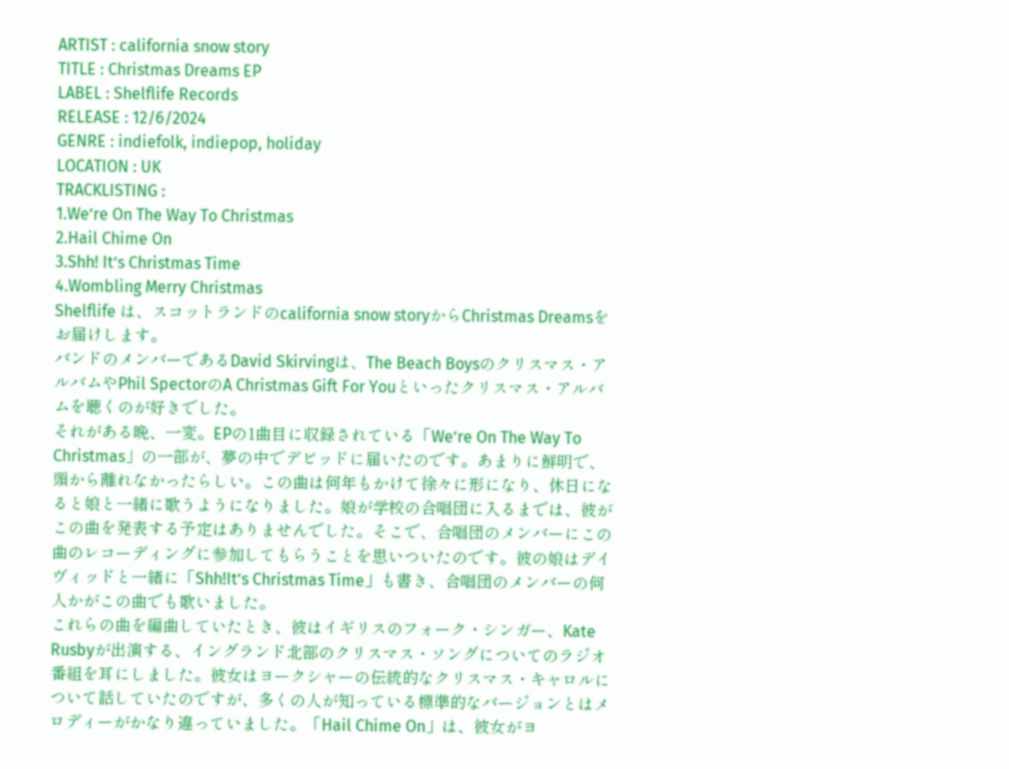ARTIST : california snow story
TITLE : Christmas Dreams EP
LABEL : Shelflife Records
RELEASE : 12/6/2024
GENRE : indiefolk, indiepop, holiday
LOCATION : UK
TRACKLISTING :
1.We’re On The Way To Christmas
2.Hail Chime On
3.Shh! It’s Christmas Time
4.Wombling Merry Christmas
Shelflife は、スコットランドのcalifornia snow storyからChristmas Dreamsをお届けします。
バンドのメンバーであるDavid Skirvingは、The Beach Boysのクリスマス・アルバムやPhil SpectorのA Christmas Gift For Youといったクリスマス・アルバムを聴くのが好きでした。
それがある晩、一変。EPの1曲目に収録されている「We’re On The Way To Christmas」の一部が、夢の中でデビッドに届いたのです。あまりに鮮明で、頭から離れなかったらしい。この曲は何年もかけて徐々に形になり、休日になると娘と一緒に歌うようになりました。娘が学校の合唱団に入るまでは、彼がこの曲を発表する予定はありませんでした。そこで、合唱団のメンバーにこの曲のレコーディングに参加してもらうことを思いついたのです。彼の娘はデイヴィッドと一緒に「Shh!It’s Christmas Time」も書き、合唱団のメンバーの何人かがこの曲でも歌いました。
これらの曲を編曲していたとき、彼はイギリスのフォーク・シンガー、Kate Rusbyが出演する、イングランド北部のクリスマス・ソングについてのラジオ番組を耳にしました。彼女はヨークシャーの伝統的なクリスマス・キャロルについて話していたのですが、多くの人が知っている標準的なバージョンとはメロディーがかなり違っていました。「Hail Chime On」は、彼女がヨ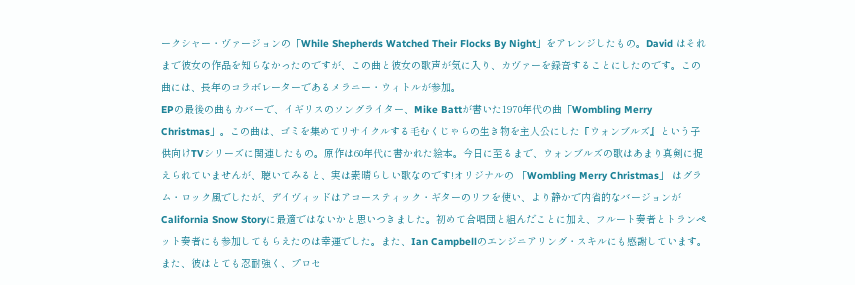ークシャー・ヴァージョンの「While Shepherds Watched Their Flocks By Night」をアレンジしたもの。David はそれまで彼女の作品を知らなかったのですが、この曲と彼女の歌声が気に入り、カヴァーを録音することにしたのです。この曲には、長年のコラボレーターであるメラニー・ウィトルが参加。
EPの最後の曲もカバーで、イギリスのソングライター、Mike Battが書いた1970年代の曲「Wombling Merry Christmas」。この曲は、ゴミを集めてリサイクルする毛むくじゃらの生き物を主人公にした『ウォンブルズ』という子供向けTVシリーズに関連したもの。原作は60年代に書かれた絵本。今日に至るまで、ウォンブルズの歌はあまり真剣に捉えられていませんが、聴いてみると、実は素晴らしい歌なのです!オリジナルの 「Wombling Merry Christmas」 はグラム・ロック風でしたが、デイヴィッドはアコースティック・ギターのリフを使い、より静かで内省的なバージョンがCalifornia Snow Storyに最適ではないかと思いつきました。初めて合唱団と組んだことに加え、フルート奏者とトランペット奏者にも参加してもらえたのは幸運でした。また、Ian Campbellのエンジニアリング・スキルにも感謝しています。また、彼はとても忍耐強く、プロセ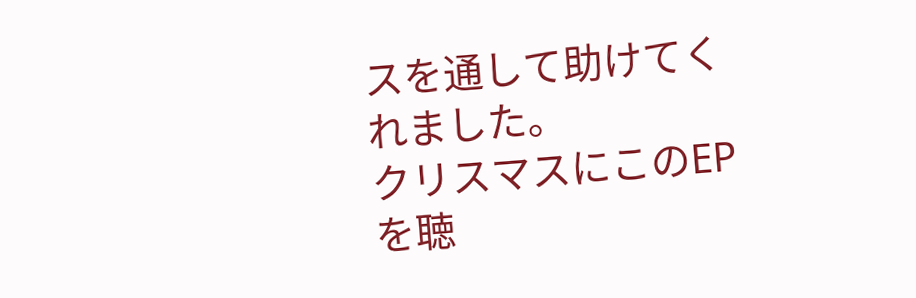スを通して助けてくれました。
クリスマスにこのEPを聴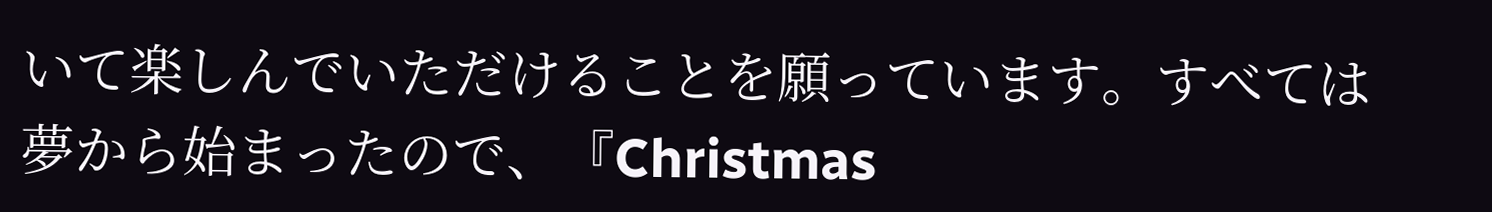いて楽しんでいただけることを願っています。すべては夢から始まったので、『Christmas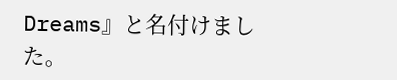Dreams』と名付けました。